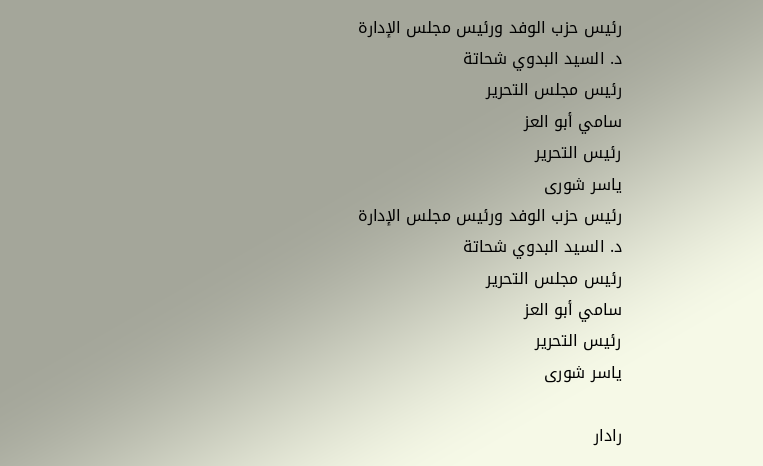رئيس حزب الوفد ورئيس مجلس الإدارة
د. السيد البدوي شحاتة
رئيس مجلس التحرير
سامي أبو العز
رئيس التحرير
ياسر شورى
رئيس حزب الوفد ورئيس مجلس الإدارة
د. السيد البدوي شحاتة
رئيس مجلس التحرير
سامي أبو العز
رئيس التحرير
ياسر شورى

رادار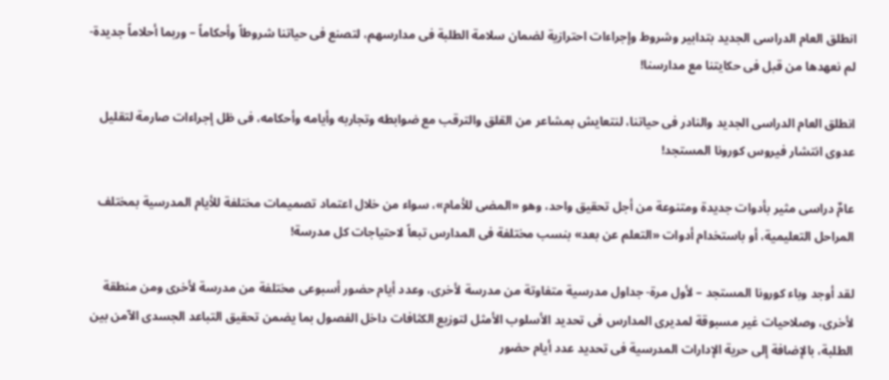انطلق العام الدراسى الجديد بتدابير وشروط وإجراءات احترازية لضمان سلامة الطلبة فى مدارسهم، لتصنع فى حياتنا شروطاً وأحكاماً – وربما أحلاماً جديدة- لم نعهدها من قبل فى حكايتنا مع مدارسنا!

انطلق العام الدراسى الجديد والنادر فى حياتنا، لنتعايش بمشاعر من القلق والترقب مع ضوابطه وتجاربه وأيامه وأحكامه، فى ظل إجراءات صارمة لتقليل عدوى انتشار فيروس كورونا المستجد!

عامٌ دراسى مثير بأدوات جديدة ومتنوعة من أجل تحقيق واحد، وهو «المضى للأمام»، سواء من خلال اعتماد تصميمات مختلفة للأيام المدرسية بمختلف المراحل التعليمية، أو باستخدام أدوات «التعلم عن بعد» بنسب مختلفة فى المدارس تبعاً لاحتياجات كل مدرسة!

لقد أوجد وباء كورونا المستجد – لأول مرة- جداول مدرسية متفاوتة من مدرسة لأخرى، وعدد أيام حضور أسبوعى مختلفة من مدرسة لأخرى ومن منطقة لأخرى، وصلاحيات غير مسبوقة لمديرى المدارس فى تحديد الأسلوب الأمثل لتوزيع الكثافات داخل الفصول بما يضمن تحقيق التباعد الجسدى الآمن بين الطلبة، بالإضافة إلى حرية الإدارات المدرسية فى تحديد عدد أيام حضور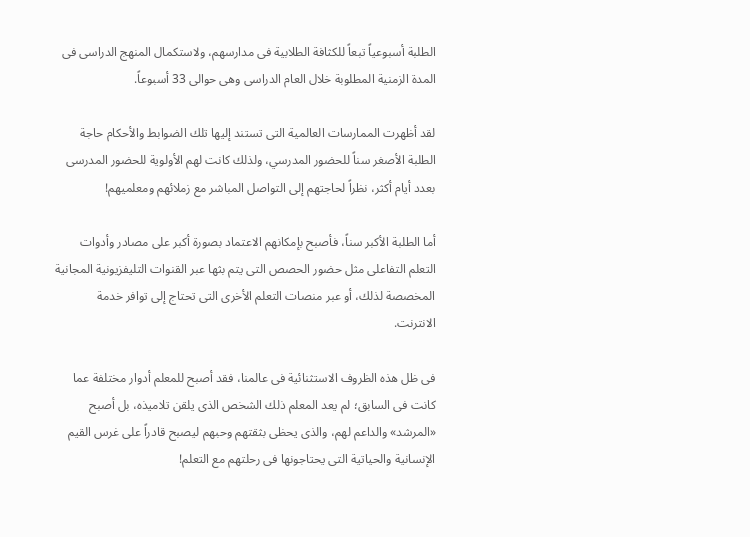الطلبة أسبوعياً تبعاً للكثافة الطلابية فى مدارسهم، ولاستكمال المنهج الدراسى فى المدة الزمنية المطلوبة خلال العام الدراسى وهى حوالى 33 أسبوعاً.

لقد أظهرت الممارسات العالمية التى تستند إليها تلك الضوابط والأحكام حاجة الطلبة الأصغر سناً للحضور المدرسي، ولذلك كانت لهم الأولوية للحضور المدرسى بعدد أيام أكثر، نظراً لحاجتهم إلى التواصل المباشر مع زملائهم ومعلميهم!

أما الطلبة الأكبر سناً، فأصبح بإمكانهم الاعتماد بصورة أكبر على مصادر وأدوات التعلم التفاعلى مثل حضور الحصص التى يتم بثها عبر القنوات التليفزيونية المجانية المخصصة لذلك، أو عبر منصات التعلم الأخرى التى تحتاج إلى توافر خدمة الانترنت.

فى ظل هذه الظروف الاستثنائية فى عالمنا، فقد أصبح للمعلم أدوار مختلفة عما كانت فى السابق؛ لم يعد المعلم ذلك الشخص الذى يلقن تلاميذه، بل أصبح «المرشد» والداعم لهم، والذى يحظى بثقتهم وحبهم ليصبح قادراً على غرس القيم الإنسانية والحياتية التى يحتاجونها فى رحلتهم مع التعلم!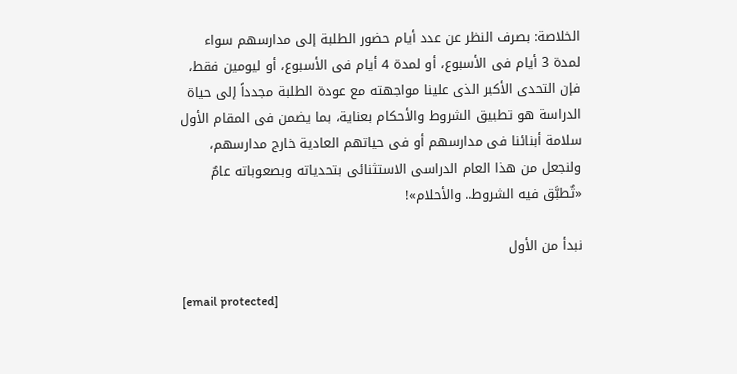الخلاصة: بصرف النظر عن عدد أيام حضور الطلبة إلى مدارسهم سواء لمدة 3 أيام فى الأسبوع، أو لمدة 4 أيام فى الأسبوع، أو ليومين فقط، فإن التحدى الأكبر الذى علينا مواجهته مع عودة الطلبة مجدداً إلى حياة الدراسة هو تطبيق الشروط والأحكام بعناية، بما يضمن فى المقام الأول سلامة أبنائنا فى مدارسهم أو فى حياتهم العادية خارج مدارسهم، ولنجعل من هذا العام الدراسى الاستثنائى بتحدياته وبصعوباته عامٌ «تٌطبَّق فيه الشروط.. والأحلام»!

نبدأ من الأول

[email protected]